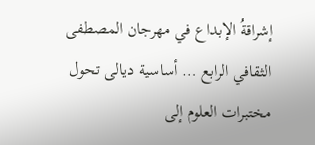إشراقةُ الإبداع في مهرجان المصطفى الثقافي الرابع … أساسية ديالى تحول مختبرات العلوم إلى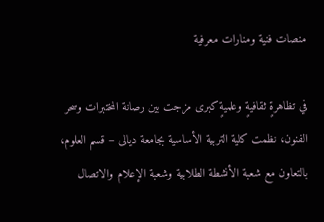منصات فنية ومنارات معرفية

في تظاهرةٍ ثقافيةٍ وعلميةٍ كبرى مزجت بين رصانة المختبرات وسحر الفنون، نظمت كلية التربية الأساسية بجامعة ديالى – قسم العلوم، بالتعاون مع شعبة الأنشطة الطلابية وشعبة الإعلام والاتصال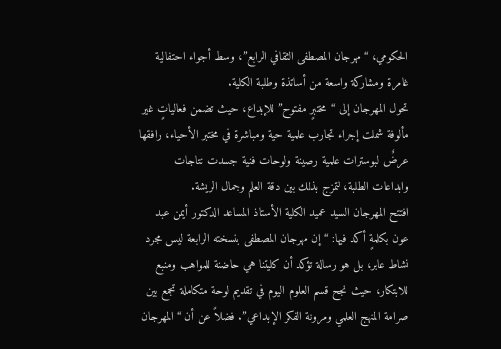الحكومي، “مهرجان المصطفى الثقافي الرابع”، وسط أجواء احتفالية غامرة ومشاركة واسعة من أساتذة وطلبة الكلية.
تحول المهرجان إلى “مختبرٍ مفتوح” للإبداع، حيث تضمن فعالياتٍ غير مألوفة شملت إجراء تجارب علمية حية ومباشرة في مختبر الأحياء، رافقها عرضٌ لبوسترات علمية رصينة ولوحات فنية جسدت نتاجات وابداعات الطلبة، لتمزج بذلك بين دقة العلم وجمال الريشة.
افتتح المهرجان السيد عميد الكلية الأستاذ المساعد الدكتور أيمن عبد عون بكلمةٍ أكد فيها: “إن مهرجان المصطفى بنسخته الرابعة ليس مجرد نشاط عابر، بل هو رسالة تؤكد أن كليتنا هي حاضنة للمواهب ومنبع للابتكار، حيث نجح قسم العلوم اليوم في تقديم لوحة متكاملة تجمع بين صرامة المنهج العلمي ومرونة الفكر الإبداعي”. فضلاً عن أن “المهرجان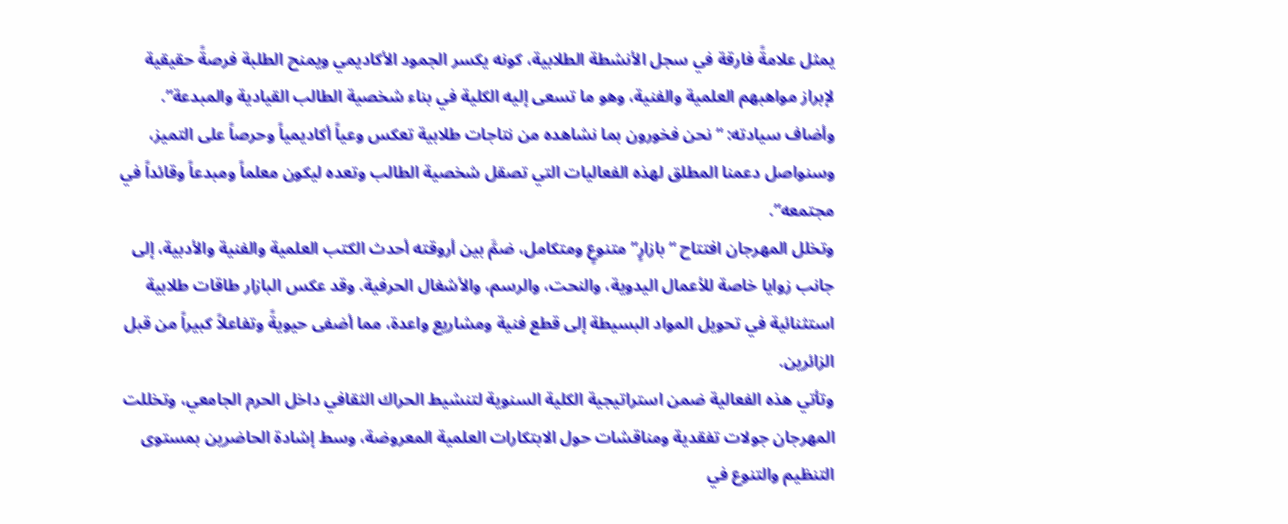يمثل علامةً فارقة في سجل الأنشطة الطلابية، كونه يكسر الجمود الأكاديمي ويمنح الطلبة فرصةً حقيقية لإبراز مواهبهم العلمية والفنية، وهو ما تسعى إليه الكلية في بناء شخصية الطالب القيادية والمبدعة”.
وأضاف سيادته: “نحن فخورون بما نشاهده من نتاجات طلابية تعكس وعياً أكاديمياً وحرصاً على التميز، وسنواصل دعمنا المطلق لهذه الفعاليات التي تصقل شخصية الطالب وتعده ليكون معلماً ومبدعاً وقائداً في مجتمعه”.
وتخلل المهرجان افتتاح “بازارٍ” متنوعٍ ومتكامل، ضمَّ بين أروقته أحدث الكتب العلمية والفنية والأدبية، إلى جانب زوايا خاصة للأعمال اليدوية، والنحت، والرسم، والأشغال الحرفية. وقد عكس البازار طاقات طلابية استثنائية في تحويل المواد البسيطة إلى قطع فنية ومشاريع واعدة، مما أضفى حيويةً وتفاعلاً كبيراً من قبل الزائرين.
وتأتي هذه الفعالية ضمن استراتيجية الكلية السنوية لتنشيط الحراك الثقافي داخل الحرم الجامعي، وتخللت المهرجان جولات تفقدية ومناقشات حول الابتكارات العلمية المعروضة، وسط إشادة الحاضرين بمستوى التنظيم والتنوع في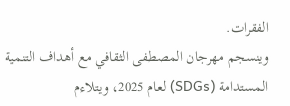الفقرات.
وينسجم مهرجان المصطفى الثقافي مع أهداف التنمية المستدامة (SDGs) لعام 2025، ويتلاءم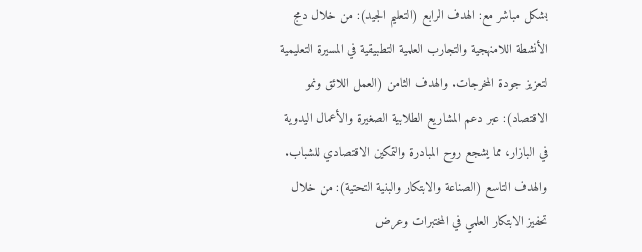بشكل مباشر مع: الهدف الرابع (التعليم الجيد): من خلال دمج الأنشطة اللامنهجية والتجارب العلمية التطبيقية في المسيرة التعليمية لتعزيز جودة المخرجات. والهدف الثامن (العمل اللائق ونمو الاقتصاد): عبر دعم المشاريع الطلابية الصغيرة والأعمال اليدوية في البازار، مما يشجع روح المبادرة والتمكين الاقتصادي للشباب. والهدف التاسع (الصناعة والابتكار والبنية التحتية): من خلال تحفيز الابتكار العلمي في المختبرات وعرض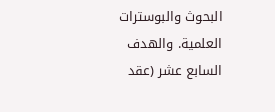البحوث والبوسترات العلمية. والهدف السابع عشر (عقد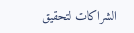الشراكات لتحقيق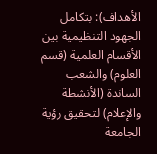الأهداف): بتكامل الجهود التنظيمية بين الأقسام العلمية (قسم العلوم) والشعب الساندة (الأنشطة والإعلام) لتحقيق رؤية الجامعة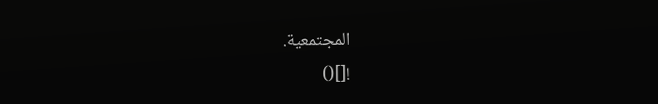المجتمعية.
![]()